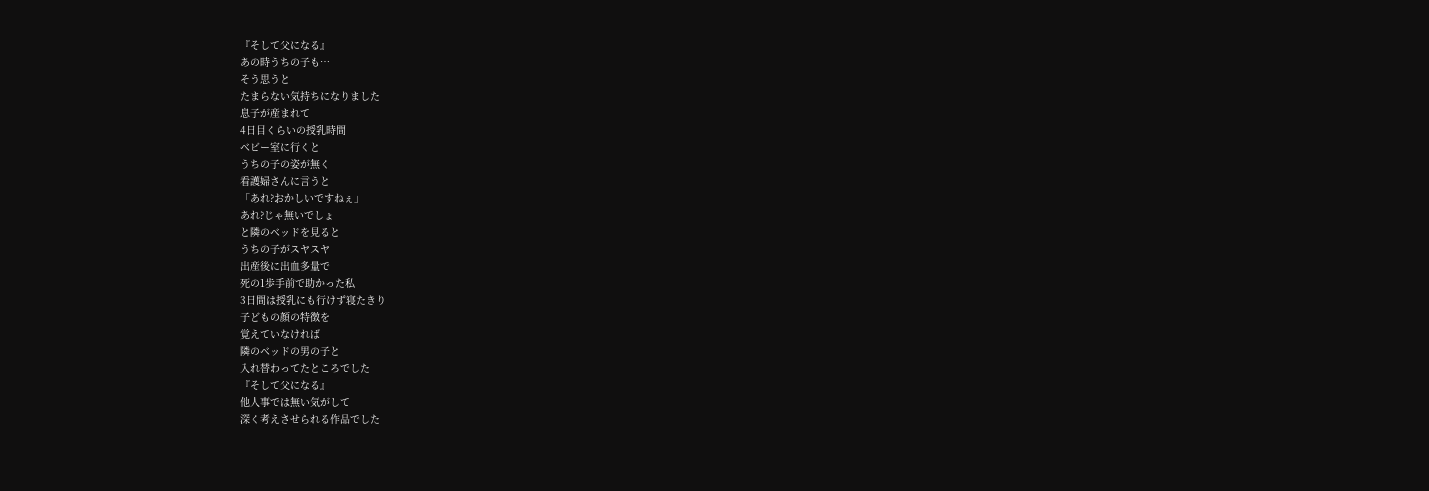『そして父になる』
あの時うちの子も…
そう思うと
たまらない気持ちになりました
息子が産まれて
4日目くらいの授乳時間
ベビー室に行くと
うちの子の姿が無く
看護婦さんに言うと
「あれ?おかしいですねぇ」
あれ?じゃ無いでしょ
と隣のベッドを見ると
うちの子がスヤスヤ
出産後に出血多量で
死の1歩手前で助かった私
3日間は授乳にも行けず寝たきり
子どもの顔の特徴を
覚えていなければ
隣のベッドの男の子と
入れ替わってたところでした
『そして父になる』
他人事では無い気がして
深く考えさせられる作品でした